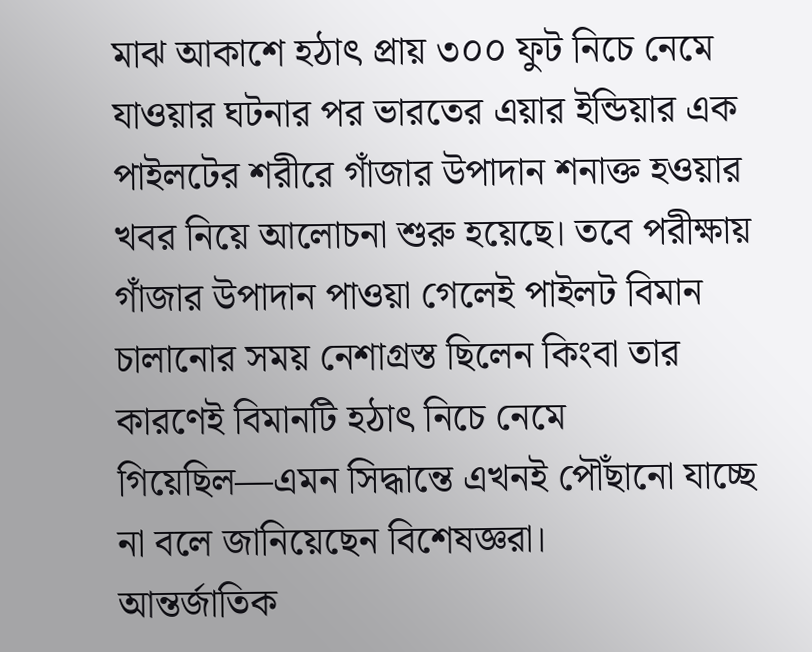মাঝ আকাশে হঠাৎ প্রায় ৩০০ ফুট নিচে নেমে যাওয়ার ঘটনার পর ভারতের এয়ার ইন্ডিয়ার এক পাইলটের শরীরে গাঁজার উপাদান শনাক্ত হওয়ার খবর নিয়ে আলোচনা শুরু হয়েছে। তবে পরীক্ষায় গাঁজার উপাদান পাওয়া গেলেই পাইলট বিমান চালানোর সময় নেশাগ্রস্ত ছিলেন কিংবা তার কারণেই বিমানটি হঠাৎ নিচে নেমে গিয়েছিল—এমন সিদ্ধান্তে এখনই পৌঁছানো যাচ্ছে না বলে জানিয়েছেন বিশেষজ্ঞরা।
আন্তর্জাতিক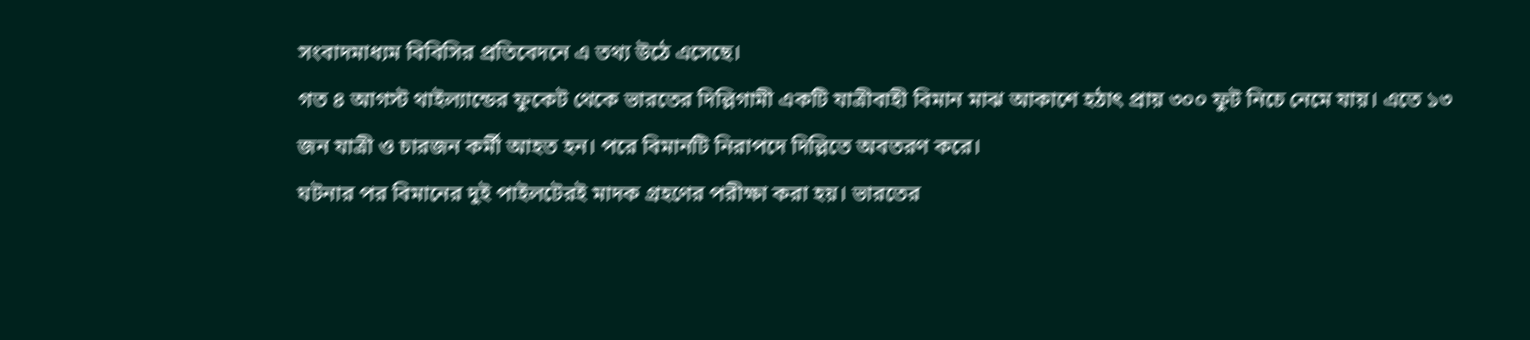সংবাদমাধ্যম বিবিসির প্রতিবেদনে এ তথ্য উঠে এসেছে।
গত ৪ আগস্ট থাইল্যান্ডের ফুকেট থেকে ভারতের দিল্লিগামী একটি যাত্রীবাহী বিমান মাঝ আকাশে হঠাৎ প্রায় ৩০০ ফুট নিচে নেমে যায়। এতে ১৩ জন যাত্রী ও চারজন কর্মী আহত হন। পরে বিমানটি নিরাপদে দিল্লিতে অবতরণ করে।
ঘটনার পর বিমানের দুই পাইলটেরই মাদক গ্রহণের পরীক্ষা করা হয়। ভারতের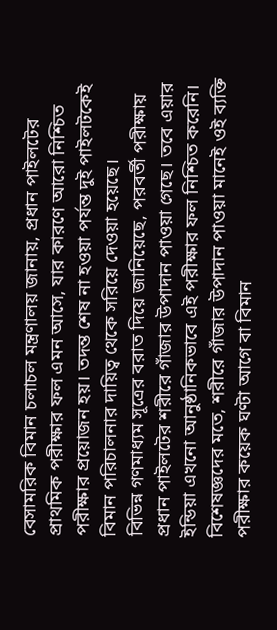বেসামরিক বিমান চলাচল মন্ত্রণালয় জানায়, প্রধান পাইলটের প্রাথমিক পরীক্ষার ফল এমন আসে, যার কারণে আরো নিশ্চিত পরীক্ষার প্রয়োজন হয়। তদন্ত শেষ না হওয়া পর্যন্ত দুই পাইলটকেই বিমান পরিচালনার দায়িত্ব থেকে সরিয়ে দেওয়া হয়েছে।
বিভিন্ন গণমাধ্যম সূত্রের বরাত দিয়ে জানিয়েছে, পরবর্তী পরীক্ষায় প্রধান পাইলটের শরীরে গাঁজার উপাদান পাওয়া গেছে। তবে এয়ার ইন্ডিয়া এখনো আনুষ্ঠানিকভাবে এই পরীক্ষার ফল নিশ্চিত করেনি।
বিশেষজ্ঞদের মতে, শরীরে গাঁজার উপাদান পাওয়া মানেই ওই ব্যক্তি পরীক্ষার কয়েক ঘণ্টা আগে বা বিমান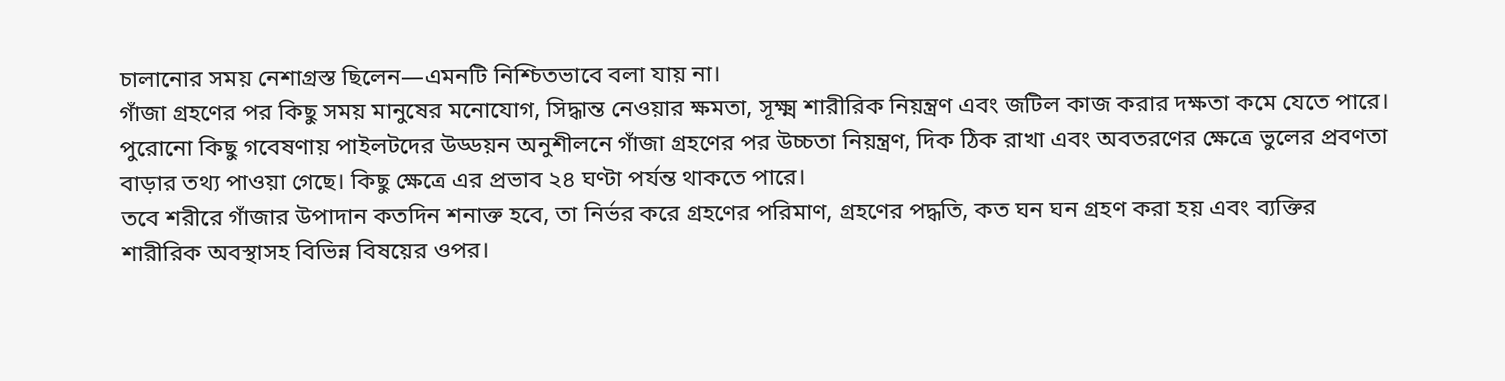চালানোর সময় নেশাগ্রস্ত ছিলেন—এমনটি নিশ্চিতভাবে বলা যায় না।
গাঁজা গ্রহণের পর কিছু সময় মানুষের মনোযোগ, সিদ্ধান্ত নেওয়ার ক্ষমতা, সূক্ষ্ম শারীরিক নিয়ন্ত্রণ এবং জটিল কাজ করার দক্ষতা কমে যেতে পারে। পুরোনো কিছু গবেষণায় পাইলটদের উড্ডয়ন অনুশীলনে গাঁজা গ্রহণের পর উচ্চতা নিয়ন্ত্রণ, দিক ঠিক রাখা এবং অবতরণের ক্ষেত্রে ভুলের প্রবণতা বাড়ার তথ্য পাওয়া গেছে। কিছু ক্ষেত্রে এর প্রভাব ২৪ ঘণ্টা পর্যন্ত থাকতে পারে।
তবে শরীরে গাঁজার উপাদান কতদিন শনাক্ত হবে, তা নির্ভর করে গ্রহণের পরিমাণ, গ্রহণের পদ্ধতি, কত ঘন ঘন গ্রহণ করা হয় এবং ব্যক্তির শারীরিক অবস্থাসহ বিভিন্ন বিষয়ের ওপর।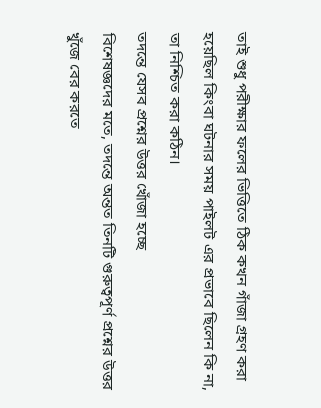তাই শুধু পরীক্ষার ফলের ভিত্তিতে ঠিক কখন গাঁজা গ্রহণ করা হয়েছিল কিংবা ঘটনার সময় পাইলট এর প্রভাবে ছিলেন কি না, তা নিশ্চিত করা কঠিন।
তদন্তে যেসব প্রশ্নের উত্তর খোঁজা হচ্ছে
বিশেষজ্ঞদের মতে, তদন্তে অন্তত তিনটি গুরুত্বপূর্ণ প্রশ্নের উত্তর খুঁজে বের করতে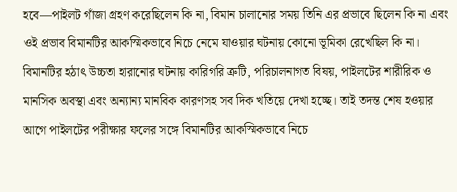হবে—পাইলট গাঁজা গ্রহণ করেছিলেন কি না, বিমান চালানোর সময় তিনি এর প্রভাবে ছিলেন কি না এবং ওই প্রভাব বিমানটির আকস্মিকভাবে নিচে নেমে যাওয়ার ঘটনায় কোনো ভূমিকা রেখেছিল কি না।
বিমানটির হঠাৎ উচ্চতা হারানোর ঘটনায় কারিগরি ত্রুটি, পরিচালনাগত বিষয়, পাইলটের শারীরিক ও মানসিক অবস্থা এবং অন্যান্য মানবিক কারণসহ সব দিক খতিয়ে দেখা হচ্ছে। তাই তদন্ত শেষ হওয়ার আগে পাইলটের পরীক্ষার ফলের সঙ্গে বিমানটির আকস্মিকভাবে নিচে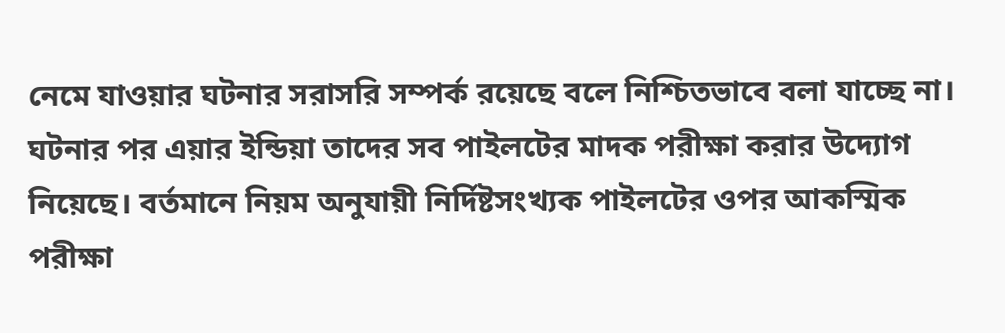নেমে যাওয়ার ঘটনার সরাসরি সম্পর্ক রয়েছে বলে নিশ্চিতভাবে বলা যাচ্ছে না।
ঘটনার পর এয়ার ইন্ডিয়া তাদের সব পাইলটের মাদক পরীক্ষা করার উদ্যোগ নিয়েছে। বর্তমানে নিয়ম অনুযায়ী নির্দিষ্টসংখ্যক পাইলটের ওপর আকস্মিক পরীক্ষা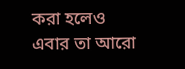করা হলেও এবার তা আরো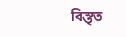বিস্তৃত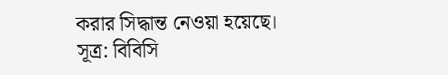করার সিদ্ধান্ত নেওয়া হয়েছে।
সূত্র: বিবিসি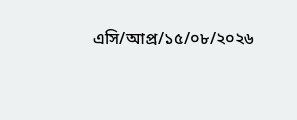এসি/আপ্র/১৫/০৮/২০২৬